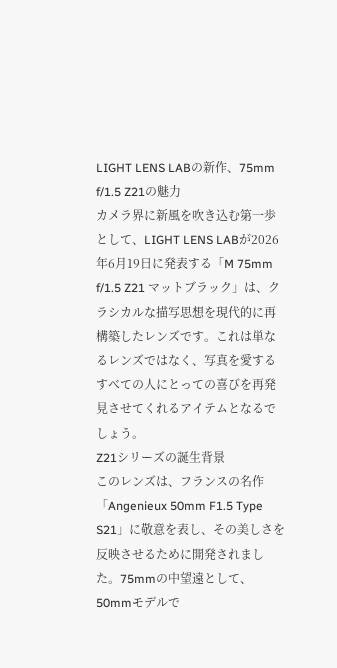LIGHT LENS LABの新作、75mm f/1.5 Z21の魅力
カメラ界に新風を吹き込む第一歩として、LIGHT LENS LABが2026年6月19日に発表する「M 75mm f/1.5 Z21 マットブラック」は、クラシカルな描写思想を現代的に再構築したレンズです。これは単なるレンズではなく、写真を愛するすべての人にとっての喜びを再発見させてくれるアイテムとなるでしょう。
Z21シリーズの誕生背景
このレンズは、フランスの名作「Angenieux 50mm F1.5 Type S21」に敬意を表し、その美しさを反映させるために開発されました。75mmの中望遠として、50mmモデルで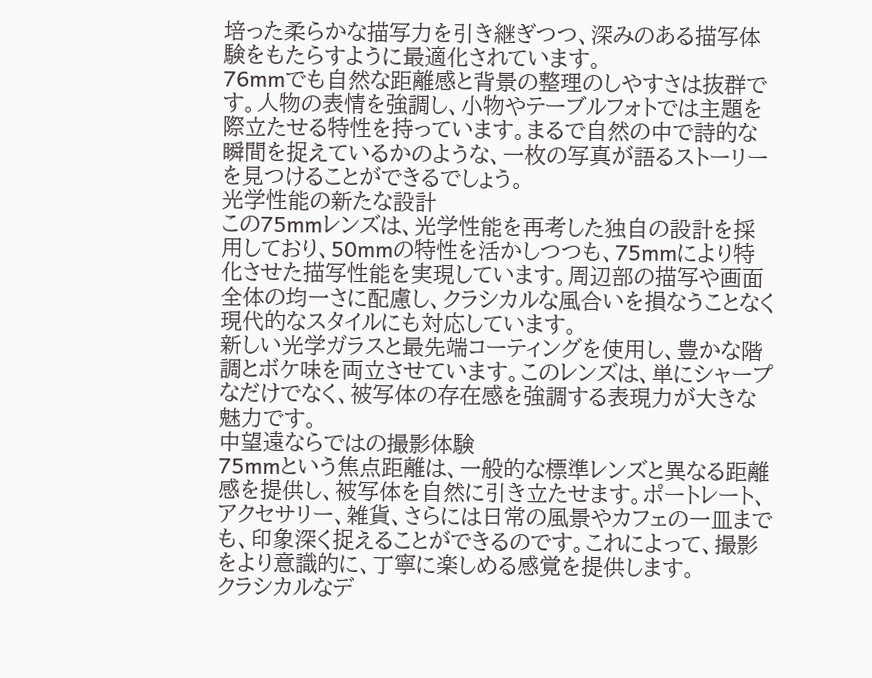培った柔らかな描写力を引き継ぎつつ、深みのある描写体験をもたらすように最適化されています。
76mmでも自然な距離感と背景の整理のしやすさは抜群です。人物の表情を強調し、小物やテーブルフォトでは主題を際立たせる特性を持っています。まるで自然の中で詩的な瞬間を捉えているかのような、一枚の写真が語るストーリーを見つけることができるでしょう。
光学性能の新たな設計
この75mmレンズは、光学性能を再考した独自の設計を採用しており、50mmの特性を活かしつつも、75mmにより特化させた描写性能を実現しています。周辺部の描写や画面全体の均一さに配慮し、クラシカルな風合いを損なうことなく現代的なスタイルにも対応しています。
新しい光学ガラスと最先端コーティングを使用し、豊かな階調とボケ味を両立させています。このレンズは、単にシャープなだけでなく、被写体の存在感を強調する表現力が大きな魅力です。
中望遠ならではの撮影体験
75mmという焦点距離は、一般的な標準レンズと異なる距離感を提供し、被写体を自然に引き立たせます。ポートレート、アクセサリー、雑貨、さらには日常の風景やカフェの一皿までも、印象深く捉えることができるのです。これによって、撮影をより意識的に、丁寧に楽しめる感覚を提供します。
クラシカルなデ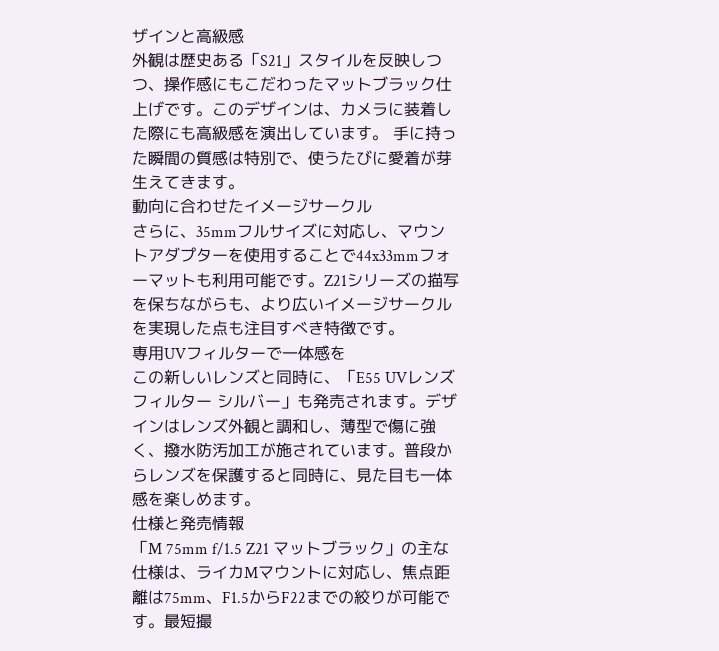ザインと高級感
外観は歴史ある「S21」スタイルを反映しつつ、操作感にもこだわったマットブラック仕上げです。このデザインは、カメラに装着した際にも高級感を演出しています。 手に持った瞬間の質感は特別で、使うたびに愛着が芽生えてきます。
動向に合わせたイメージサークル
さらに、35mmフルサイズに対応し、マウントアダプターを使用することで44x33mmフォーマットも利用可能です。Z21シリーズの描写を保ちながらも、より広いイメージサークルを実現した点も注目すべき特徴です。
専用UVフィルターで一体感を
この新しいレンズと同時に、「E55 UVレンズフィルター シルバー」も発売されます。デザインはレンズ外観と調和し、薄型で傷に強く、撥水防汚加工が施されています。普段からレンズを保護すると同時に、見た目も一体感を楽しめます。
仕様と発売情報
「M 75mm f/1.5 Z21 マットブラック」の主な仕様は、ライカMマウントに対応し、焦点距離は75mm、F1.5からF22までの絞りが可能です。最短撮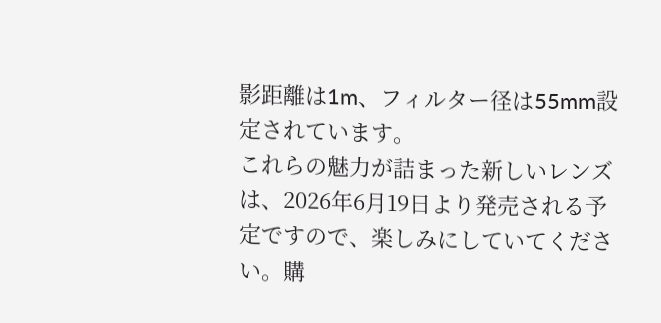影距離は1m、フィルター径は55mm設定されています。
これらの魅力が詰まった新しいレンズは、2026年6月19日より発売される予定ですので、楽しみにしていてください。購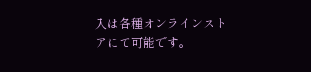入は各種オンラインストアにて可能です。